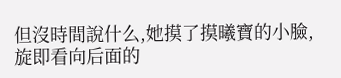但沒時間說什么,她摸了摸曦寶的小臉,旋即看向后面的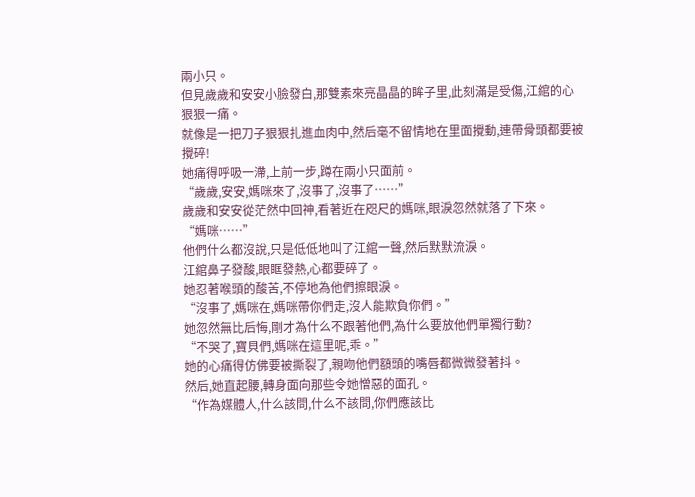兩小只。
但見歲歲和安安小臉發白,那雙素來亮晶晶的眸子里,此刻滿是受傷,江綰的心狠狠一痛。
就像是一把刀子狠狠扎進血肉中,然后毫不留情地在里面攪動,連帶骨頭都要被攪碎!
她痛得呼吸一滯,上前一步,蹲在兩小只面前。
“歲歲,安安,媽咪來了,沒事了,沒事了……”
歲歲和安安從茫然中回神,看著近在咫尺的媽咪,眼淚忽然就落了下來。
“媽咪……”
他們什么都沒說,只是低低地叫了江綰一聲,然后默默流淚。
江綰鼻子發酸,眼眶發熱,心都要碎了。
她忍著喉頭的酸苦,不停地為他們擦眼淚。
“沒事了,媽咪在,媽咪帶你們走,沒人能欺負你們。”
她忽然無比后悔,剛才為什么不跟著他們,為什么要放他們單獨行動?
“不哭了,寶貝們,媽咪在這里呢,乖。”
她的心痛得仿佛要被撕裂了,親吻他們額頭的嘴唇都微微發著抖。
然后,她直起腰,轉身面向那些令她憎惡的面孔。
“作為媒體人,什么該問,什么不該問,你們應該比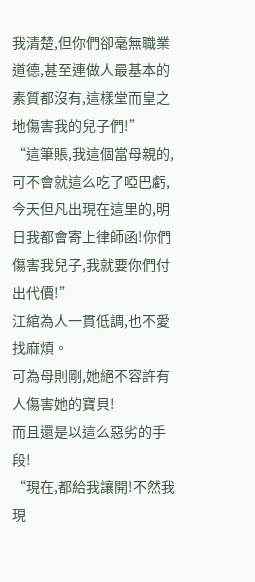我清楚,但你們卻毫無職業道德,甚至連做人最基本的素質都沒有,這樣堂而皇之地傷害我的兒子們!”
“這筆賬,我這個當母親的,可不會就這么吃了啞巴虧,今天但凡出現在這里的,明日我都會寄上律師函!你們傷害我兒子,我就要你們付出代價!”
江綰為人一貫低調,也不愛找麻煩。
可為母則剛,她絕不容許有人傷害她的寶貝!
而且還是以這么惡劣的手段!
“現在,都給我讓開!不然我現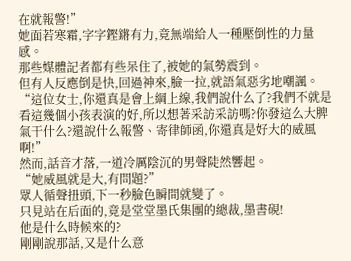在就報警!”
她面若寒霜,字字鏗鏘有力,竟無端給人一種壓倒性的力量感。
那些媒體記者都有些呆住了,被她的氣勢震到。
但有人反應倒是快,回過神來,臉一拉,就語氣惡劣地嘲諷。
“這位女士,你還真是會上綱上線,我們說什么了?我們不就是看這幾個小孩表演的好,所以想著采訪采訪嗎?你發這么大脾氣干什么?還說什么報警、寄律師函,你還真是好大的威風啊!”
然而,話音才落,一道冷厲陰沉的男聲陡然響起。
“她威風就是大,有問題?”
眾人循聲扭頭,下一秒臉色瞬間就變了。
只見站在后面的,竟是堂堂墨氏集團的總裁,墨書硯!
他是什么時候來的?
剛剛說那話,又是什么意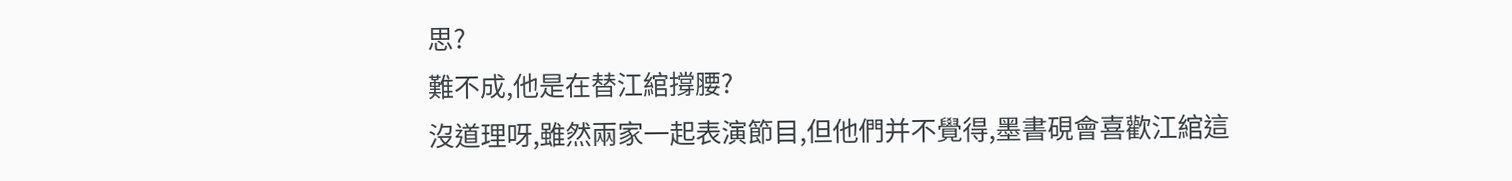思?
難不成,他是在替江綰撐腰?
沒道理呀,雖然兩家一起表演節目,但他們并不覺得,墨書硯會喜歡江綰這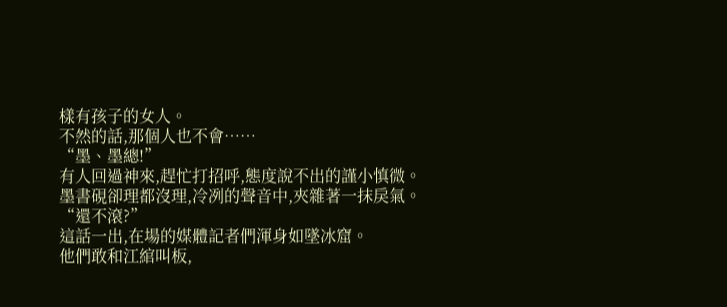樣有孩子的女人。
不然的話,那個人也不會……
“墨、墨總!”
有人回過神來,趕忙打招呼,態度說不出的謹小慎微。
墨書硯卻理都沒理,冷冽的聲音中,夾雜著一抹戾氣。
“還不滾?”
這話一出,在場的媒體記者們渾身如墜冰窟。
他們敢和江綰叫板,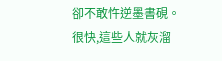卻不敢忤逆墨書硯。
很快,這些人就灰溜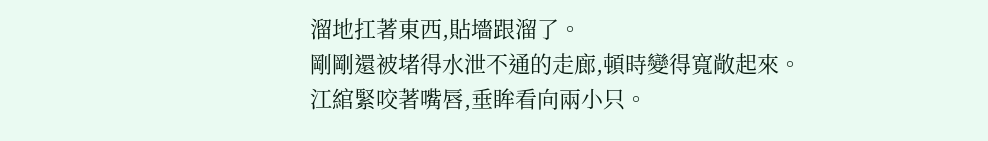溜地扛著東西,貼墻跟溜了。
剛剛還被堵得水泄不通的走廊,頓時變得寬敞起來。
江綰緊咬著嘴唇,垂眸看向兩小只。